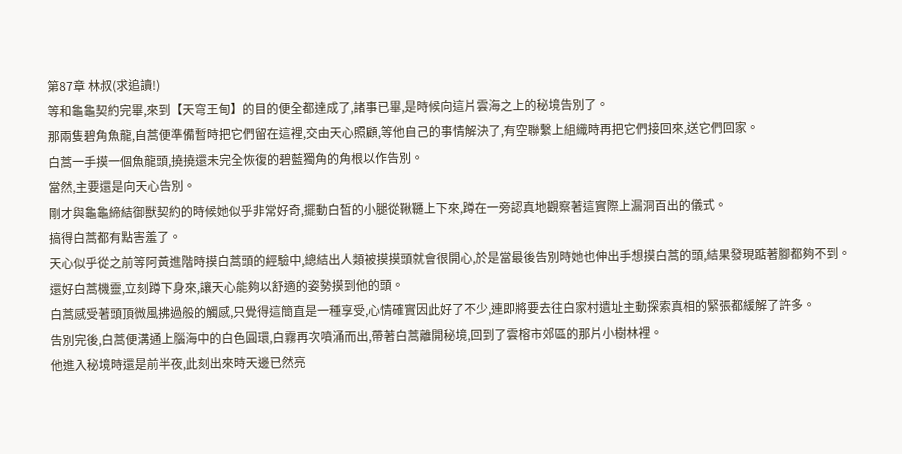第87章 林叔(求追讀!)
等和龜龜契約完畢,來到【天穹王甸】的目的便全都達成了,諸事已畢,是時候向這片雲海之上的秘境告別了。
那兩隻碧角魚龍,自蒿便準備暫時把它們留在這裡,交由天心照顧,等他自己的事情解決了,有空聯繫上組織時再把它們接回來,送它們回家。
白蒿一手摸一個魚龍頭,撓撓還未完全恢復的碧藍獨角的角根以作告別。
當然,主要還是向天心告別。
剛才與龜龜締結御獸契約的時候她似乎非常好奇,擺動白皙的小腿從鞦韆上下來,蹲在一旁認真地觀察著這實際上漏洞百出的儀式。
搞得白蒿都有點害羞了。
天心似乎從之前等阿黃進階時摸白蒿頭的經驗中,總結出人類被摸摸頭就會很開心,於是當最後告別時她也伸出手想摸白蒿的頭,結果發現踮著腳都夠不到。
還好白蒿機靈,立刻蹲下身來,讓天心能夠以舒適的姿勢摸到他的頭。
白蒿感受著頭頂微風拂過般的觸感,只覺得這簡直是一種享受,心情確實因此好了不少,連即將要去往白家村遺址主動探索真相的緊張都緩解了許多。
告別完後,白蒿便溝通上腦海中的白色圓環,白霧再次噴涌而出,帶著白蒿離開秘境,回到了雲榕市郊區的那片小樹林裡。
他進入秘境時還是前半夜,此刻出來時天邊已然亮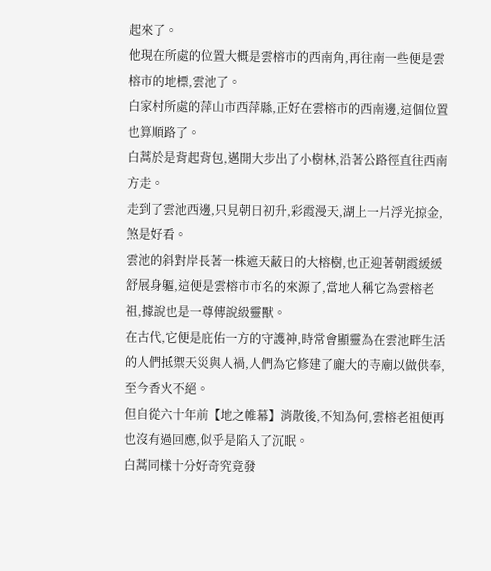起來了。
他現在所處的位置大概是雲榕市的西南角,再往南一些便是雲榕市的地標,雲池了。
白家村所處的萍山市西萍縣,正好在雲榕市的西南邊,這個位置也算順路了。
白蒿於是背起背包,邁開大步出了小樹林,沿著公路徑直往西南方走。
走到了雲池西邊,只見朝日初升,彩霞漫天,湖上一片浮光掠金,煞是好看。
雲池的斜對岸長著一株遮天蔽日的大榕樹,也正迎著朝霞緩緩舒展身軀,這便是雲榕市市名的來源了,當地人稱它為雲榕老祖,據說也是一尊傳說級靈獸。
在古代,它便是庇佑一方的守護神,時常會顯靈為在雲池畔生活的人們抵禦天災與人禍,人們為它修建了龐大的寺廟以做供奉,至今香火不絕。
但自從六十年前【地之帷幕】消散後,不知為何,雲榕老祖便再也沒有過回應,似乎是陷入了沉眠。
白蒿同樣十分好奇究竟發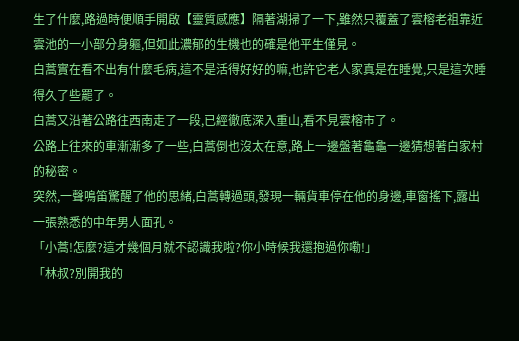生了什麼,路過時便順手開啟【靈質感應】隔著湖掃了一下,雖然只覆蓋了雲榕老祖靠近雲池的一小部分身軀,但如此濃郁的生機也的確是他平生僅見。
白蒿實在看不出有什麼毛病,這不是活得好好的嘛,也許它老人家真是在睡覺,只是這次睡得久了些罷了。
白蒿又沿著公路往西南走了一段,已經徹底深入重山,看不見雲榕市了。
公路上往來的車漸漸多了一些,白蒿倒也沒太在意,路上一邊盤著龜龜一邊猜想著白家村的秘密。
突然,一聲鳴笛驚醒了他的思緒,白蒿轉過頭,發現一輛貨車停在他的身邊,車窗搖下,露出一張熟悉的中年男人面孔。
「小蒿!怎麼?這才幾個月就不認識我啦?你小時候我還抱過你嘞!」
「林叔?別開我的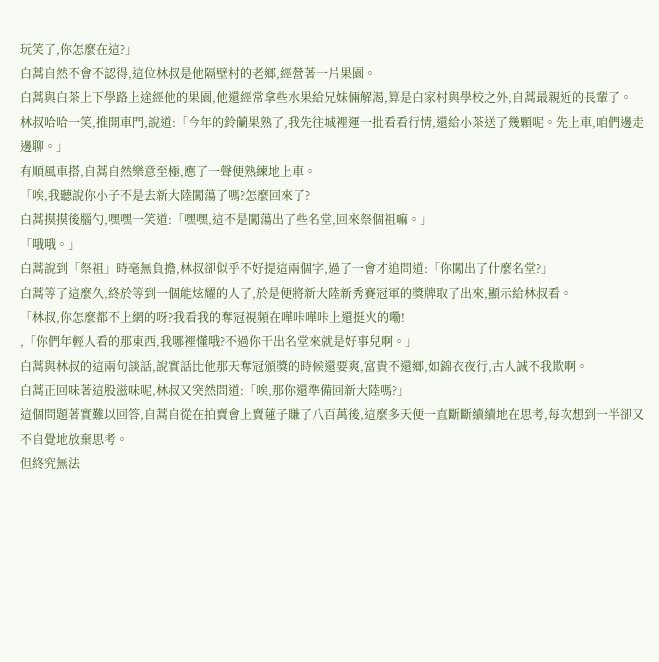玩笑了,你怎麼在這?」
白蒿自然不會不認得,這位林叔是他隔壁村的老鄉,經營著一片果園。
白蒿與白茶上下學路上途經他的果園,他還經常拿些水果給兄妹倆解渴,算是白家村與學校之外,自蒿最親近的長輩了。
林叔哈哈一笑,推開車門,說道:「今年的鈴蘭果熟了,我先往城裡運一批看看行情,還給小茶送了幾顆呢。先上車,咱們邊走邊聊。」
有順風車搭,自蒿自然樂意至極,應了一聲便熟練地上車。
「唉,我聽說你小子不是去新大陸闖蕩了嗎?怎麼回來了?
白蒿摸摸後腦勺,嘿嘿一笑道:「嘿嘿,這不是闖蕩出了些名堂,回來祭個祖嘛。」
「哦哦。」
白蒿說到「祭祖」時毫無負擔,林叔卻似乎不好提這兩個字,過了一會才追問道:「你闖出了什麼名堂?」
白蒿等了這麼久,終於等到一個能炫耀的人了,於是便將新大陸新秀賽冠軍的獎牌取了出來,顯示給林叔看。
「林叔,你怎麼都不上網的呀?我看我的奪冠視頻在嘩咔嘩咔上還挺火的嘞!
,「你們年輕人看的那東西,我哪裡懂哦?不過你干出名堂來就是好事兒啊。」
白蒿與林叔的這兩句談話,說實話比他那天奪冠頒獎的時候還要爽,富貴不還鄉,如錦衣夜行,古人誠不我欺啊。
白蒿正回味著這股滋味呢,林叔又突然問道:「唉,那你還準備回新大陸嗎?」
這個問題著實難以回答,自蒿自從在拍賣會上賣蓮子賺了八百萬後,這麼多天便一直斷斷續續地在思考,每次想到一半卻又不自覺地放棄思考。
但終究無法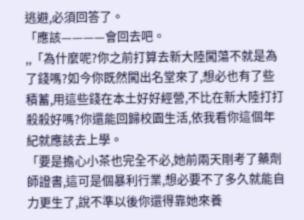逃避,必須回答了。
「應該————會回去吧。
,,「為什麼呢?你之前打算去新大陸闖蕩不就是為了錢嗎?如今你既然闖出名堂來了,想必也有了些積蓄,用這些錢在本土好好經營,不比在新大陸打打殺殺好嗎?你還能回歸校園生活,依我看你這個年紀就應該去上學。
「要是擔心小茶也完全不必,她前兩天剛考了藥劑師證書,這可是個暴利行業,想必要不了多久就能自力更生了,說不準以後你還得靠她來養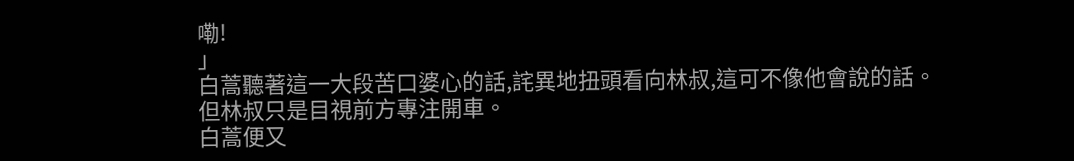嘞!
」
白蒿聽著這一大段苦口婆心的話,詫異地扭頭看向林叔,這可不像他會說的話。
但林叔只是目視前方專注開車。
白蒿便又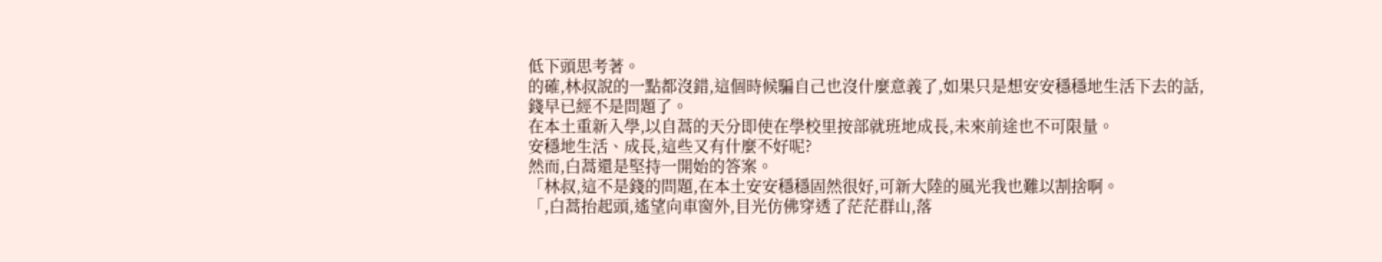低下頭思考著。
的確,林叔說的一點都沒錯,這個時候騙自己也沒什麼意義了,如果只是想安安穩穩地生活下去的話,錢早已經不是問題了。
在本土重新入學,以自蒿的天分即使在學校里按部就班地成長,未來前途也不可限量。
安穩地生活、成長,這些又有什麼不好呢?
然而,白蒿還是堅持一開始的答案。
「林叔,這不是錢的問題,在本土安安穩穩固然很好,可新大陸的風光我也難以割捨啊。
「,白蒿抬起頭,遙望向車窗外,目光仿佛穿透了茫茫群山,落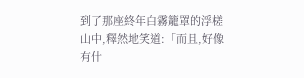到了那座終年白霧籠罩的浮槎山中,釋然地笑道:「而且,好像有什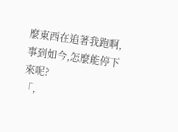麼東西在追著我跑啊,事到如今,怎麼能停下來呢?
「,